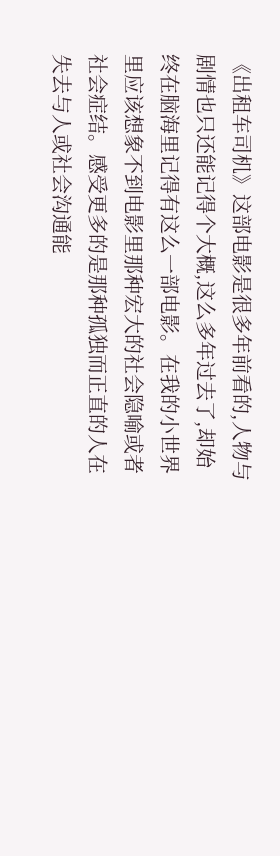《出租车司机》这部电影是很多年前看的,人物与剧情也只还能记得个大概,这么多年过去了,却始终在脑海里记得有这么一部电影。在我的小世界里应该想象不到电影里那种宏大的社会隐喻或者社会症结。感受更多的是那种孤独而正直的人在失去与人或社会沟通能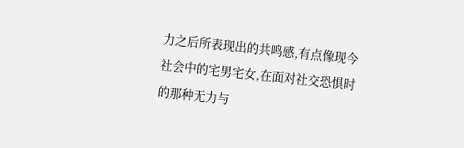力之后所表现出的共鸣感,有点像现今社会中的宅男宅女,在面对社交恐惧时的那种无力与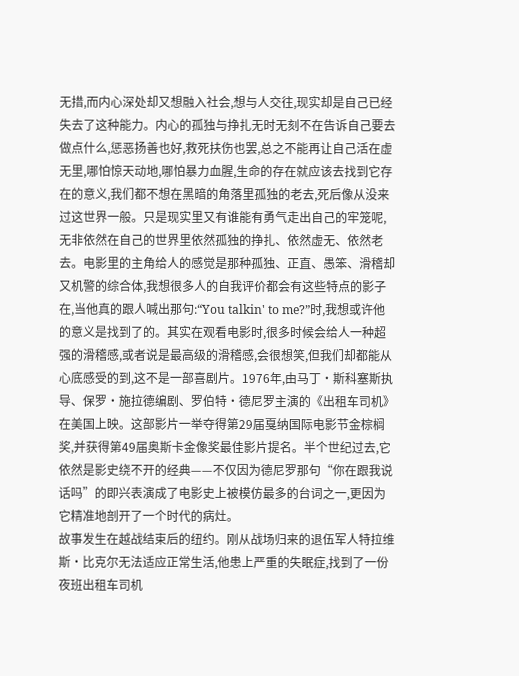无措,而内心深处却又想融入社会,想与人交往,现实却是自己已经失去了这种能力。内心的孤独与挣扎无时无刻不在告诉自己要去做点什么,惩恶扬善也好,救死扶伤也罢,总之不能再让自己活在虚无里,哪怕惊天动地,哪怕暴力血腥,生命的存在就应该去找到它存在的意义,我们都不想在黑暗的角落里孤独的老去,死后像从没来过这世界一般。只是现实里又有谁能有勇气走出自己的牢笼呢,无非依然在自己的世界里依然孤独的挣扎、依然虚无、依然老去。电影里的主角给人的感觉是那种孤独、正直、愚笨、滑稽却又机警的综合体,我想很多人的自我评价都会有这些特点的影子在,当他真的跟人喊出那句:“You talkin' to me?”时,我想或许他的意义是找到了的。其实在观看电影时,很多时候会给人一种超强的滑稽感,或者说是最高级的滑稽感,会很想笑,但我们却都能从心底感受的到,这不是一部喜剧片。1976年,由马丁·斯科塞斯执导、保罗·施拉德编剧、罗伯特·德尼罗主演的《出租车司机》在美国上映。这部影片一举夺得第29届戛纳国际电影节金棕榈奖,并获得第49届奥斯卡金像奖最佳影片提名。半个世纪过去,它依然是影史绕不开的经典——不仅因为德尼罗那句“你在跟我说话吗”的即兴表演成了电影史上被模仿最多的台词之一,更因为它精准地剖开了一个时代的病灶。
故事发生在越战结束后的纽约。刚从战场归来的退伍军人特拉维斯·比克尔无法适应正常生活,他患上严重的失眠症,找到了一份夜班出租车司机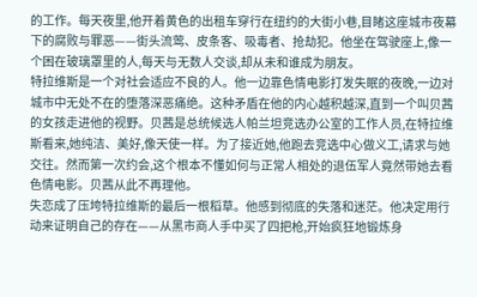的工作。每天夜里,他开着黄色的出租车穿行在纽约的大街小巷,目睹这座城市夜幕下的腐败与罪恶——街头流莺、皮条客、吸毒者、抢劫犯。他坐在驾驶座上,像一个困在玻璃罩里的人,每天与无数人交谈,却从未和谁成为朋友。
特拉维斯是一个对社会适应不良的人。他一边靠色情电影打发失眠的夜晚,一边对城市中无处不在的堕落深恶痛绝。这种矛盾在他的内心越积越深,直到一个叫贝茜的女孩走进他的视野。贝茜是总统候选人帕兰坦竞选办公室的工作人员,在特拉维斯看来,她纯洁、美好,像天使一样。为了接近她,他跑去竞选中心做义工,请求与她交往。然而第一次约会,这个根本不懂如何与正常人相处的退伍军人竟然带她去看色情电影。贝茜从此不再理他。
失恋成了压垮特拉维斯的最后一根稻草。他感到彻底的失落和迷茫。他决定用行动来证明自己的存在——从黑市商人手中买了四把枪,开始疯狂地锻炼身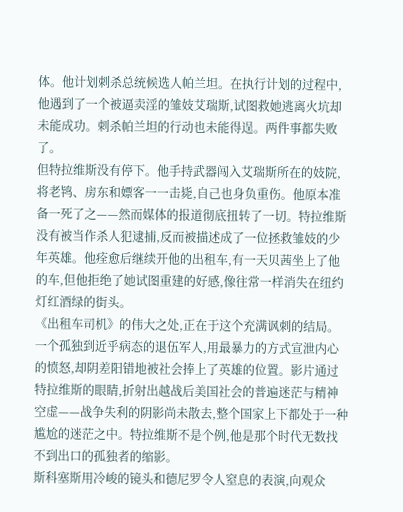体。他计划刺杀总统候选人帕兰坦。在执行计划的过程中,他遇到了一个被逼卖淫的雏妓艾瑞斯,试图救她逃离火坑却未能成功。刺杀帕兰坦的行动也未能得逞。两件事都失败了。
但特拉维斯没有停下。他手持武器闯入艾瑞斯所在的妓院,将老鸨、房东和嫖客一一击毙,自己也身负重伤。他原本准备一死了之——然而媒体的报道彻底扭转了一切。特拉维斯没有被当作杀人犯逮捕,反而被描述成了一位拯救雏妓的少年英雄。他痊愈后继续开他的出租车,有一天贝茜坐上了他的车,但他拒绝了她试图重建的好感,像往常一样消失在纽约灯红酒绿的街头。
《出租车司机》的伟大之处,正在于这个充满讽刺的结局。一个孤独到近乎病态的退伍军人,用最暴力的方式宣泄内心的愤怒,却阴差阳错地被社会捧上了英雄的位置。影片通过特拉维斯的眼睛,折射出越战后美国社会的普遍迷茫与精神空虚——战争失利的阴影尚未散去,整个国家上下都处于一种尴尬的迷茫之中。特拉维斯不是个例,他是那个时代无数找不到出口的孤独者的缩影。
斯科塞斯用冷峻的镜头和德尼罗令人窒息的表演,向观众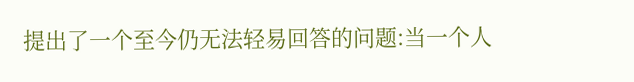提出了一个至今仍无法轻易回答的问题:当一个人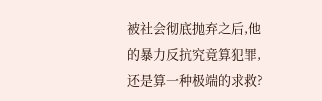被社会彻底抛弃之后,他的暴力反抗究竟算犯罪,还是算一种极端的求救?